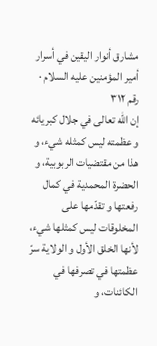مشارق أنوار اليقين في أسرار أمير المؤمنين عليه السلام · رقم ٣١٢
إن اللّه تعالى في جلال كبريائه و عظمته ليس كمثله شيء، و هذا من مقتضيات الربوبية، و الحضرة المحمدية في كمال رفعتها و تقدّمها على المخلوقات ليس كمثلها شيء، لأنها الخلق الأول و الولاية سرّ عظمتها في تصرفها في الكائنات، و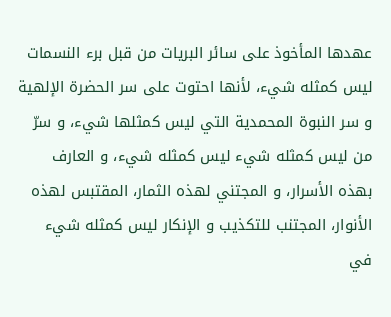عهدها المأخوذ على سائر البريات من قبل برء النسمات ليس كمثله شيء، لأنها احتوت على سر الحضرة الإلهية و سر النبوة المحمدية التي ليس كمثلها شيء، و سرّ من ليس كمثله شيء ليس كمثله شيء، و العارف بهذه الأسرار، و المجتني لهذه الثمار، المقتبس لهذه الأنوار، المجتنب للتكذيب و الإنكار ليس كمثله شيء في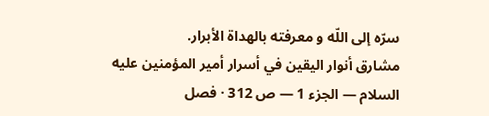سرّه إلى اللّه و معرفته بالهداة الأبرار.
مشارق أنوار اليقين في أسرار أمير المؤمنين عليه السلام — الجزء 1 — ص 312 · فصل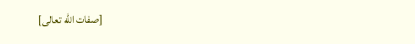[صفات اللّه تعالى]